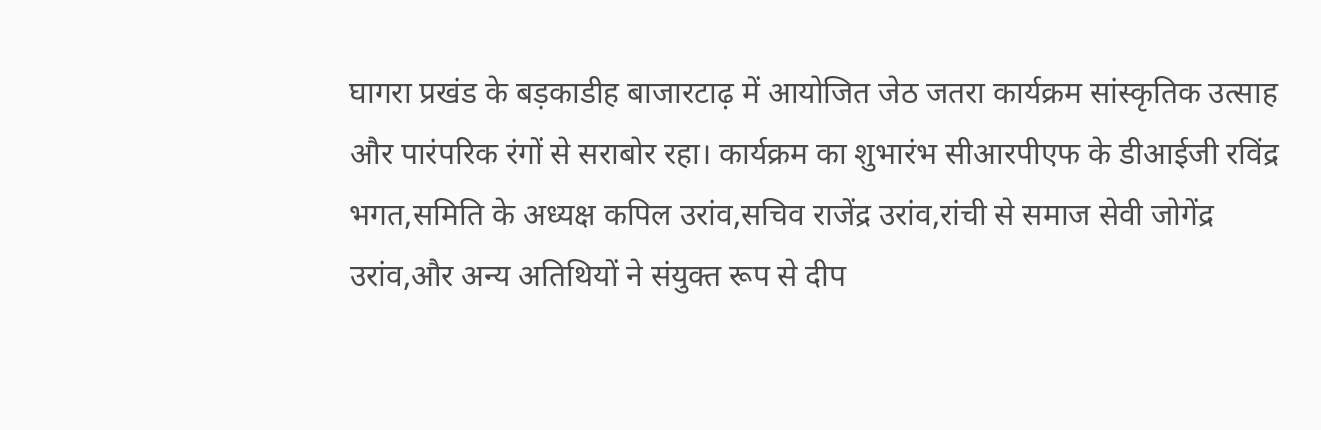घागरा प्रखंड के बड़काडीह बाजारटाढ़ में आयोजित जेठ जतरा कार्यक्रम सांस्कृतिक उत्साह और पारंपरिक रंगों से सराबोर रहा। कार्यक्रम का शुभारंभ सीआरपीएफ के डीआईजी रविंद्र भगत,समिति के अध्यक्ष कपिल उरांव,सचिव राजेंद्र उरांव,रांची से समाज सेवी जोगेंद्र उरांव,और अन्य अतिथियों ने संयुक्त रूप से दीप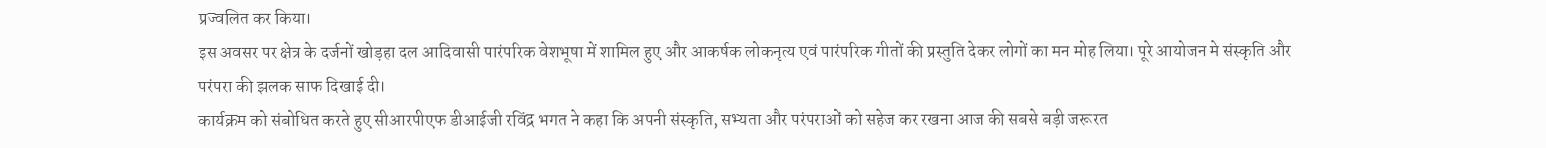प्रज्वलित कर किया।
इस अवसर पर क्षेत्र के दर्जनों खोड़हा दल आदिवासी पारंपरिक वेशभूषा में शामिल हुए और आकर्षक लोकनृत्य एवं पारंपरिक गीतों की प्रस्तुति देकर लोगों का मन मोह लिया। पूरे आयोजन मे संस्कृति और परंपरा की झलक साफ दिखाई दी।
कार्यक्रम को संबोधित करते हुए सीआरपीएफ डीआईजी रविंद्र भगत ने कहा कि अपनी संस्कृति, सभ्यता और परंपराओं को सहेज कर रखना आज की सबसे बड़ी जरूरत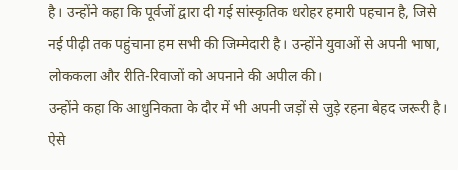है। उन्होंने कहा कि पूर्वजों द्वारा दी गई सांस्कृतिक धरोहर हमारी पहचान है, जिसे नई पीढ़ी तक पहुंचाना हम सभी की जिम्मेदारी है। उन्होंने युवाओं से अपनी भाषा, लोककला और रीति-रिवाजों को अपनाने की अपील की।
उन्होंने कहा कि आधुनिकता के दौर में भी अपनी जड़ों से जुड़े रहना बेहद जरूरी है। ऐसे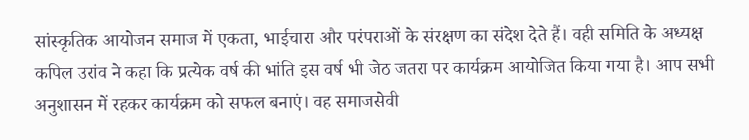सांस्कृतिक आयोजन समाज में एकता, भाईचारा और परंपराओं के संरक्षण का संदेश देते हैं। वही समिति के अध्यक्ष कपिल उरांव ने कहा कि प्रत्येक वर्ष की भांति इस वर्ष भी जेठ जतरा पर कार्यक्रम आयोजित किया गया है। आप सभी अनुशासन में रहकर कार्यक्रम को सफल बनाएं। वह समाजसेवी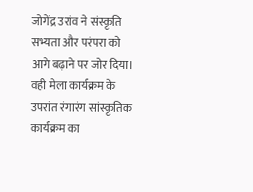जोगेंद्र उरांव ने संस्कृति सभ्यता और परंपरा को आगे बढ़ाने पर जोर दिया। वही मेला कार्यक्रम के उपरांत रंगारंग सांस्कृतिक कार्यक्रम का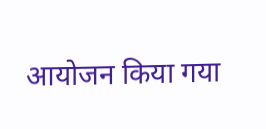आयोजन किया गया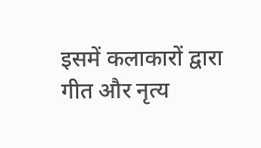इसमें कलाकारों द्वारा गीत और नृत्य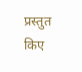प्रस्तुत किए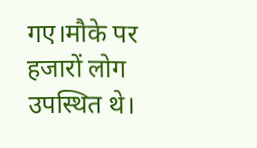गए।मौके पर हजारों लोग उपस्थित थे।